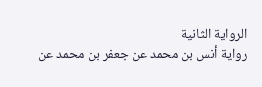الرواية الثانية
رواية أنس بن محمد عن جعفر بن محمد عن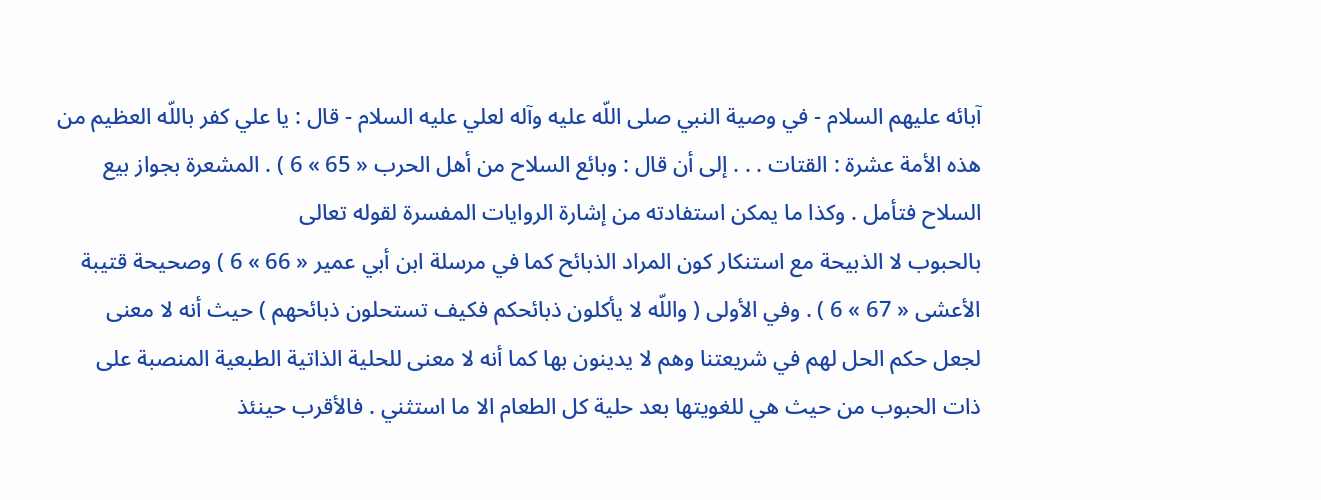آبائه عليهم السلام - في وصية النبي صلى اللّه عليه وآله لعلي عليه السلام - قال : يا علي كفر باللّه العظيم من هذه الأمة عشرة : القتات . . . إلى أن قال : وبائع السلاح من أهل الحرب « 65 » 6 ) . المشعرة بجواز بيع السلاح فتأمل . وكذا ما يمكن استفادته من إشارة الروايات المفسرة لقوله تعالى
بالحبوب لا الذبيحة مع استنكار كون المراد الذبائح كما في مرسلة ابن أبي عمير « 66 » 6 ) وصحيحة قتيبة الأعشى « 67 » 6 ) . وفي الأولى ( واللّه لا يأكلون ذبائحكم فكيف تستحلون ذبائحهم ) حيث أنه لا معنى لجعل حكم الحل لهم في شريعتنا وهم لا يدينون بها كما أنه لا معنى للحلية الذاتية الطبعية المنصبة على ذات الحبوب من حيث هي للغويتها بعد حلية كل الطعام الا ما استثني . فالأقرب حينئذ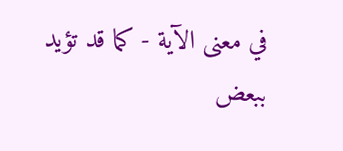في معنى الآية - كما قد تؤيد ببعض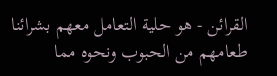القرائن - هو حلية التعامل معهم بشرائنا طعامهم من الحبوب ونحوه مما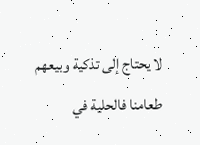لا يحتاج إلى تذكية وبيعهم طعامنا فالحلية في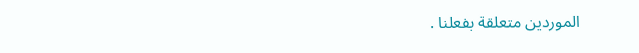الموردين متعلقة بفعلنا .